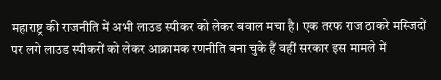महाराष्ट्र की राजनीति में अभी लाउड स्पीकर को लेकर बवाल मचा है। एक तरफ राज ठाकरे मस्जिदों पर लगे लाउड स्पीकरों को लेकर आक्रामक रणनीति बना चुके हैं वहीं सरकार इस मामले में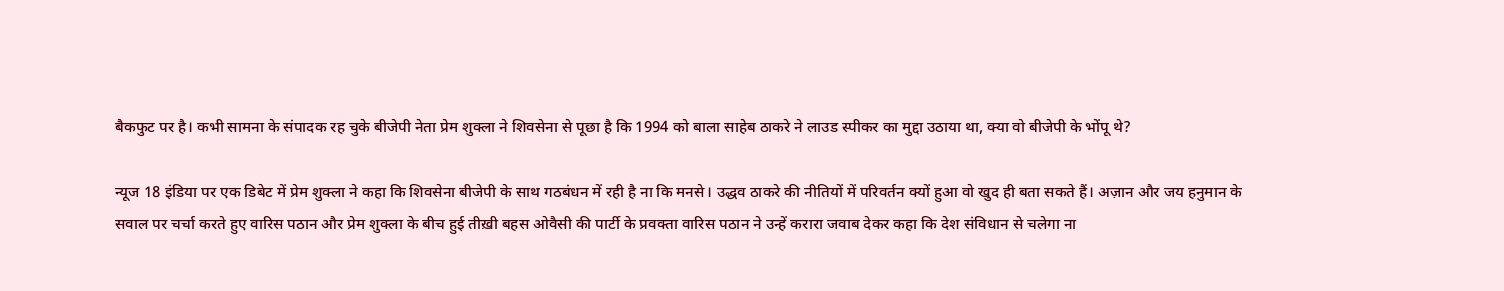बैकफुट पर है। कभी सामना के संपादक रह चुके बीजेपी नेता प्रेम शुक्ला ने शिवसेना से पूछा है कि 1994 को बाला साहेब ठाकरे ने लाउड स्‍पीकर का मुद्दा उठाया था, क्‍या वो बीजेपी के भोंपू थे?

न्यूज 18 इंडिया पर एक डिबेट में प्रेम शुक्ला ने कहा कि शिवसेना बीजेपी के साथ गठबंधन में रही है ना कि मनसे। उद्धव ठाकरे की नीतियों में परिवर्तन क्यों हुआ वो खुद ही बता सकते हैं। अज़ान और जय हनुमान के सवाल पर चर्चा करते हुए वारिस पठान और प्रेम शुक्ला के बीच हुई तीख़ी बहस ओवैसी की पार्टी के प्रवक्ता वारिस पठान ने उन्हें करारा जवाब देकर कहा कि देश संविधान से चलेगा ना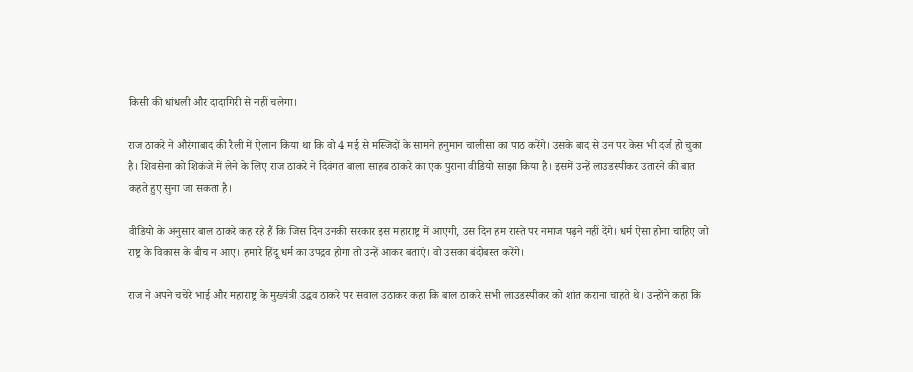किसी की धांधली और दादागिरी से नहीं चलेगा।

राज ठाकरे ने औरंगाबाद की रैली में ऐलान किया था कि वो 4 मई से मस्जिदों के सामने हनुमान चालीसा का पाठ करेंगे। उसके बाद से उन पर केस भी दर्ज हो चुका है। शिवसेना को शिकंजे में लेने के लिए राज ठाकरे ने दिवंगत बाला साहब ठाकरे का एक पुराना वीडियो साझा किया है। इसमें उन्हें लाउडस्पीकर उतारने की बात कहते हुए सुना जा सकता है।

वीडियो के अनुसार बाल ठाकरे कह रहे हैं कि जिस दिन उनकी सरकार इस महाराष्ट्र में आएगी, उस दिन हम रास्ते पर नमाज पढ़ने नहीं देंगे। धर्म ऐसा होना चाहिए जो राष्ट्र के विकास के बीच न आए। हमारे हिंदू धर्म का उपद्रव होगा तो उन्हें आकर बताएं। वो उसका बंदोबस्त करेंगे।

राज ने अपने चचेरे भाई और महाराष्ट्र के मुख्यंत्री उद्धव ठाकरे पर सवाल उठाकर कहा कि बाल ठाकरे सभी लाउडस्पीकर को शांत कराना चाहते थे। उन्होंने कहा कि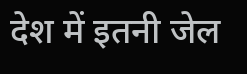देश में इतनी जेल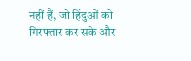नहीं हैं, जो हिंदुओं को गिरफ्तार कर सके और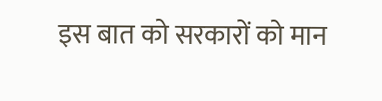इस बात को सरकारों को मान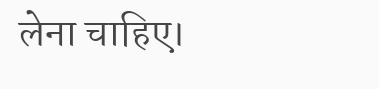लेना चाहिए।